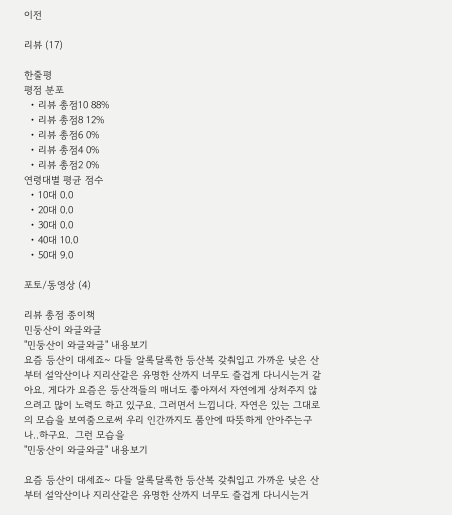이전

리뷰 (17)

한줄평
평점 분포
  • 리뷰 총점10 88%
  • 리뷰 총점8 12%
  • 리뷰 총점6 0%
  • 리뷰 총점4 0%
  • 리뷰 총점2 0%
연령대별 평균 점수
  • 10대 0.0
  • 20대 0.0
  • 30대 0.0
  • 40대 10.0
  • 50대 9.0

포토/동영상 (4)

리뷰 총점 종이책
민둥산이 와글와글
"민둥산이 와글와글" 내용보기
요즘 등산이 대세죠~ 다들 알록달록한 등산복 갖춰입고 가까운 낮은 산부터 설악산이나 지리산같은 유명한 산까지 너무도 즐겁게 다니시는거 같아요. 게다가 요즘은 등산객들의 매너도 좋아져서 자연에게 상처주지 않으려고 많이 노력도 하고 있구요. 그러면서 느낍니다. 자연은 있는 그대로의 모습을 보여줌으로써 우리 인간까지도 품안에 따뜻하게 안아주는구나..하구요.  그런 모습을
"민둥산이 와글와글" 내용보기

요즘 등산이 대세죠~ 다들 알록달록한 등산복 갖춰입고 가까운 낮은 산부터 설악산이나 지리산같은 유명한 산까지 너무도 즐겁게 다니시는거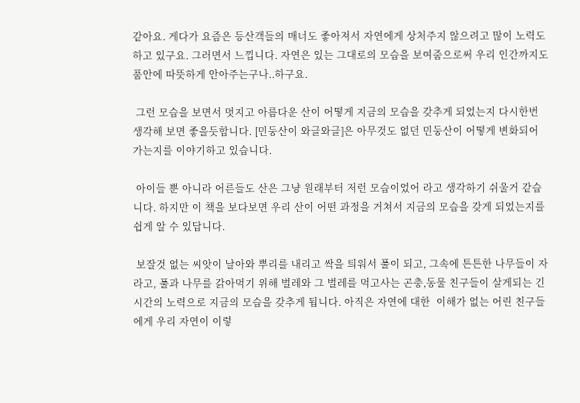같아요. 게다가 요즘은 등산객들의 매너도 좋아져서 자연에게 상처주지 않으려고 많이 노력도 하고 있구요. 그러면서 느낍니다. 자연은 있는 그대로의 모습을 보여줌으로써 우리 인간까지도 품안에 따뜻하게 안아주는구나..하구요.

 그런 모습을 보면서 멋지고 아름다운 산이 어떻게 지금의 모습을 갖추게 되었는지 다시한번 생각해 보면 좋을듯합니다. [민둥산이 와글와글]은 아무것도 없던 민둥산이 어떻게 변화되어 가는지를 이야기하고 있습니다.

 아이들 뿐 아니라 어른들도 산은 그냥 원래부터 저런 모습이었어 라고 생각하기 쉬울거 같습니다. 하지만 이 책을 보다보면 우리 산이 어떤 과정을 거쳐서 지금의 모습을 갖게 되었는지를 쉽게 알 수 있답니다.

 보잘것 없는 씨앗이 날아와 뿌리를 내리고 싹을 틔워서 풀이 되고, 그속에 튼튼한 나무들이 자라고, 풀과 나무를 갉아먹기 위해 벌레와 그 벌레를 먹고사는 곤충,동물 친구들이 살게되는 긴 시간의 노력으로 지금의 모습을 갖추게 됩니다. 아직은 자연에 대한  이해가 없는 어린 친구들에게 우리 자연이 이렇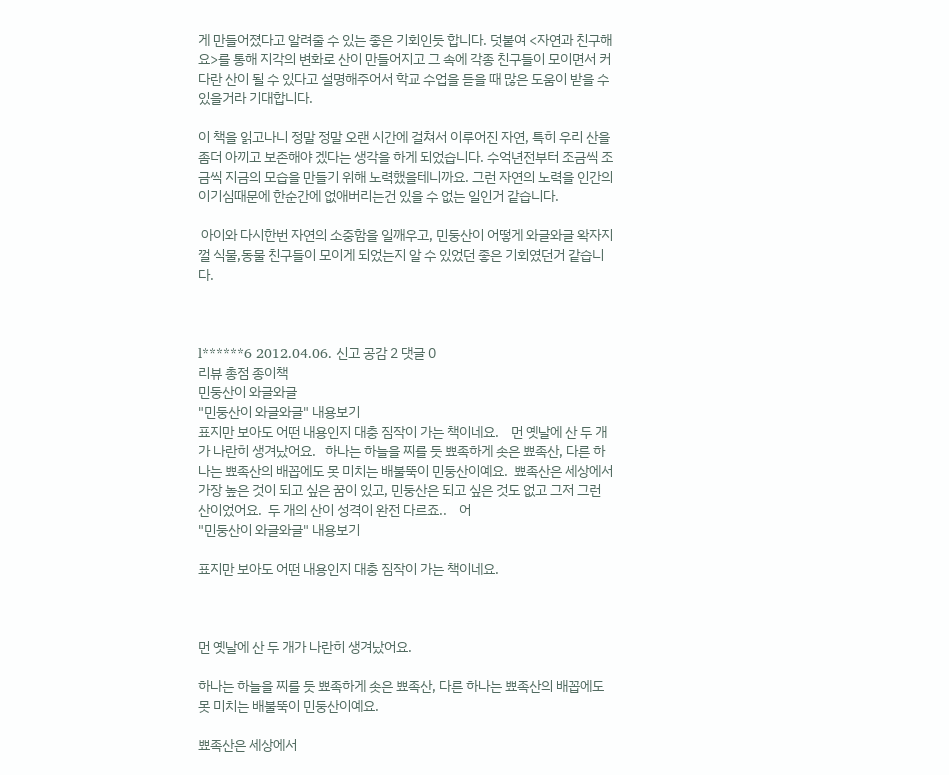게 만들어졌다고 알려줄 수 있는 좋은 기회인듯 합니다. 덧붙여 <자연과 친구해요>를 통해 지각의 변화로 산이 만들어지고 그 속에 각종 친구들이 모이면서 커다란 산이 될 수 있다고 설명해주어서 학교 수업을 듣을 때 많은 도움이 받을 수 있을거라 기대합니다.

이 책을 읽고나니 정말 정말 오랜 시간에 걸쳐서 이루어진 자연, 특히 우리 산을 좀더 아끼고 보존해야 겠다는 생각을 하게 되었습니다. 수억년전부터 조금씩 조금씩 지금의 모습을 만들기 위해 노력했을테니까요. 그런 자연의 노력을 인간의 이기심때문에 한순간에 없애버리는건 있을 수 없는 일인거 같습니다.

 아이와 다시한번 자연의 소중함을 일깨우고, 민둥산이 어떻게 와글와글 왁자지껄 식물,동물 친구들이 모이게 되었는지 알 수 있었던 좋은 기회였던거 같습니다.



l******6 2012.04.06. 신고 공감 2 댓글 0
리뷰 총점 종이책
민둥산이 와글와글
"민둥산이 와글와글" 내용보기
표지만 보아도 어떤 내용인지 대충 짐작이 가는 책이네요.    먼 옛날에 산 두 개가 나란히 생겨났어요.   하나는 하늘을 찌를 듯 뾰족하게 솟은 뾰족산, 다른 하나는 뾰족산의 배꼽에도 못 미치는 배불뚝이 민둥산이예요.  뾰족산은 세상에서 가장 높은 것이 되고 싶은 꿈이 있고, 민둥산은 되고 싶은 것도 없고 그저 그런 산이었어요.  두 개의 산이 성격이 완전 다르죠..    어
"민둥산이 와글와글" 내용보기

표지만 보아도 어떤 내용인지 대충 짐작이 가는 책이네요.



먼 옛날에 산 두 개가 나란히 생겨났어요.

하나는 하늘을 찌를 듯 뾰족하게 솟은 뾰족산, 다른 하나는 뾰족산의 배꼽에도 못 미치는 배불뚝이 민둥산이예요.

뾰족산은 세상에서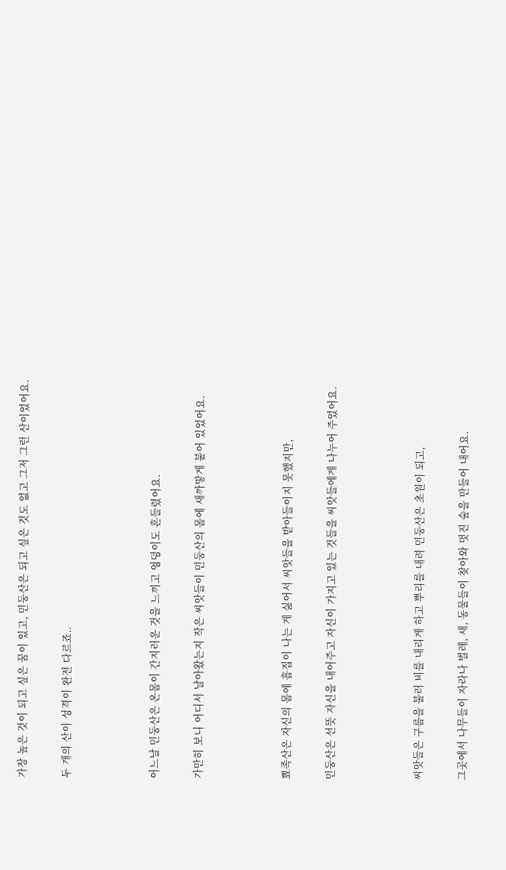가장 높은 것이 되고 싶은 꿈이 있고, 민둥산은 되고 싶은 것도 없고 그저 그런 산이었어요.

두 개의 산이 성격이 완전 다르죠..



어느날 민둥산은 온몸이 간지러운 것을 느끼고 엉덩이도 흔들렸어요.

가만히 보니 어디서 날아왔는지 작은 씨앗들이 민둥산의 몸에 새까맣게 붙어 있었어요.



뾰족산은 자신의 몸에 흠집이 나는 게 싫어서 씨앗들을 받아들이지 못했지만,

민둥산은 선뜻 자신을 내어주고 자신이 가지고 있는 것들을 씨앗들에게 나누어 주었어요.



씨앗들은 구름을 불러 비를 내리게 하고 뿌리를 내려 민둥산은 초원이 되고,

그곳에서 나무들이 자라나 벌레, 새, 동물들이 찾아와 멋진 숲을 만들어 내어요.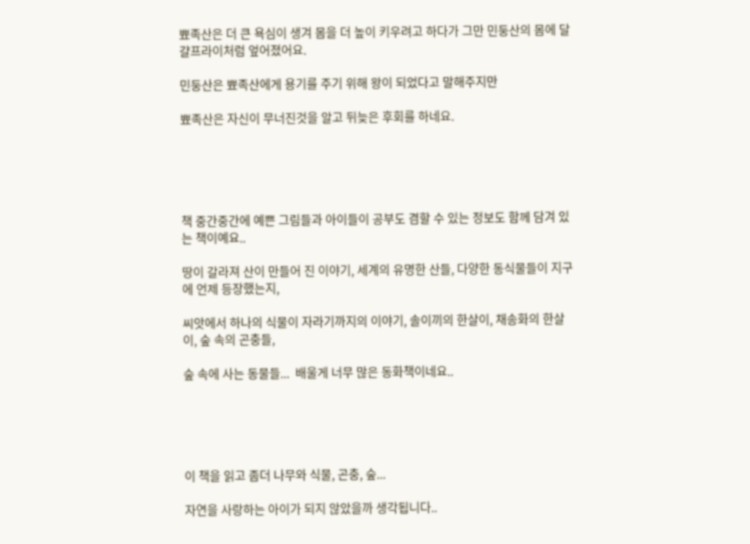뾰족산은 더 큰 욕심이 생겨 몸을 더 높이 키우려고 하다가 그만 민둥산의 몸에 달걀프라이처럼 엎어졌어요.

민둥산은 뾰족산에게 용기를 주기 위해 왕이 되었다고 말해주지만

뾰족산은 자신이 무너진것을 알고 뒤늦은 후회를 하네요.





책 중간중간에 예쁜 그림들과 아이들이 공부도 겸할 수 있는 정보도 함께 담겨 있는 책이예요..

땅이 갈라져 산이 만들어 진 이야기, 세계의 유명한 산들, 다양한 동식물들이 지구에 언제 등장했는지,

씨앗에서 하나의 식물이 자라기까지의 이야기, 솔이끼의 한살이, 채송화의 한살이, 숲 속의 곤충들,

숲 속에 사는 동물들...  배울게 너무 많은 동화책이네요..





이 책을 읽고 좀더 나무와 식물, 곤충, 숲...

자연을 사랑하는 아이가 되지 않았을까 생각됩니다..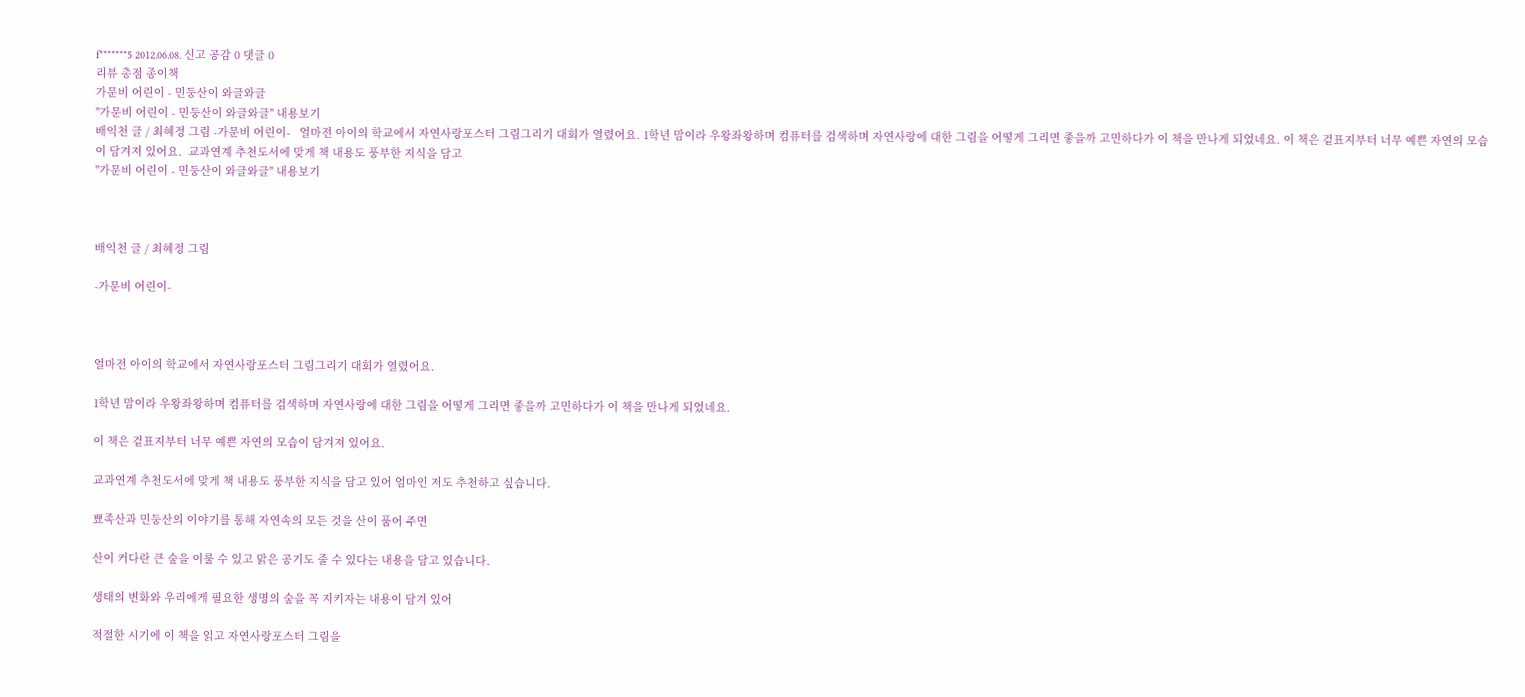f*******5 2012.06.08. 신고 공감 0 댓글 0
리뷰 총점 종이책
가문비 어린이 - 민둥산이 와글와글
"가문비 어린이 - 민둥산이 와글와글" 내용보기
배익천 글 / 최혜정 그림 -가문비 어린이-   얼마전 아이의 학교에서 자연사랑포스터 그림그리기 대회가 열렸어요. 1학년 맘이라 우왕좌왕하며 컴퓨터를 검색하며 자연사랑에 대한 그림을 어떻게 그리면 좋을까 고민하다가 이 책을 만나게 되었네요. 이 책은 겉표지부터 너무 예쁜 자연의 모습이 담겨져 있어요.  교과연계 추천도서에 맞게 책 내용도 풍부한 지식을 담고
"가문비 어린이 - 민둥산이 와글와글" 내용보기



배익천 글 / 최혜정 그림

-가문비 어린이-



얼마전 아이의 학교에서 자연사랑포스터 그림그리기 대회가 열렸어요.

1학년 맘이라 우왕좌왕하며 컴퓨터를 검색하며 자연사랑에 대한 그림을 어떻게 그리면 좋을까 고민하다가 이 책을 만나게 되었네요.

이 책은 겉표지부터 너무 예쁜 자연의 모습이 담겨져 있어요.

교과연계 추천도서에 맞게 책 내용도 풍부한 지식을 담고 있어 엄마인 저도 추천하고 싶습니다.

뾰족산과 민둥산의 이야기를 통해 자연속의 모든 것을 산이 품어 주면

산이 커다란 큰 숲을 이룰 수 있고 맑은 공기도 줄 수 있다는 내용을 담고 있습니다.

생태의 변화와 우리에게 필요한 생명의 숲을 꼭 지키자는 내용이 담겨 있어

적절한 시기에 이 책을 읽고 자연사랑포스터 그림을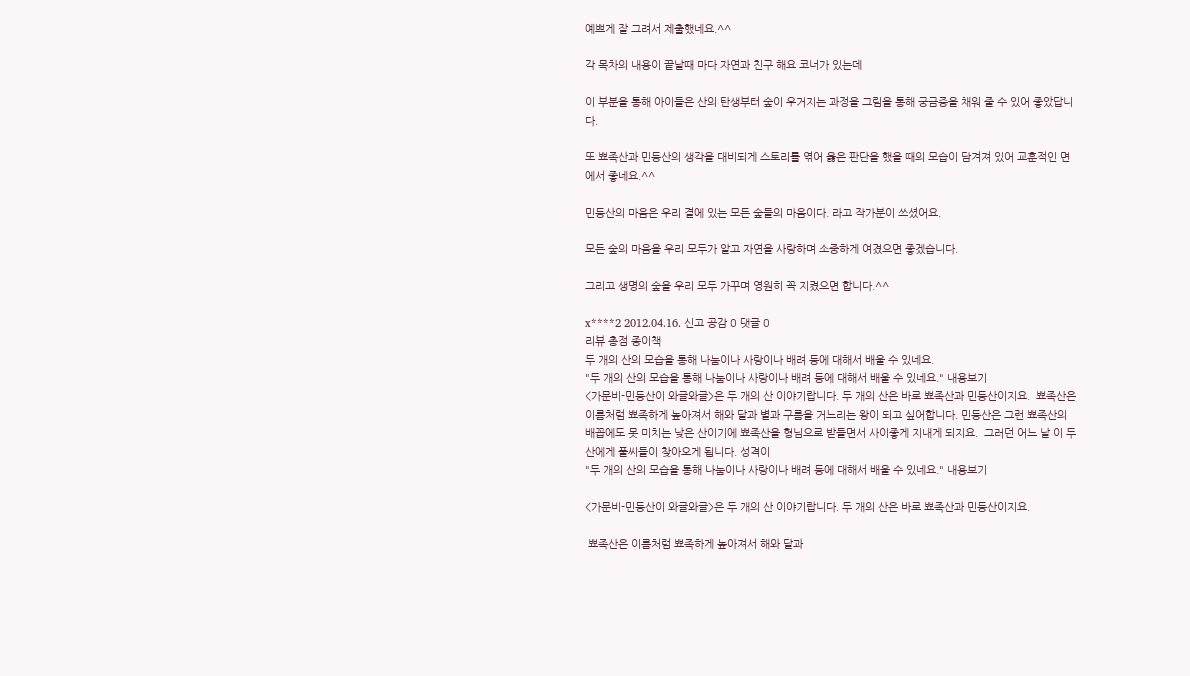예쁘게 잘 그려서 제출했네요.^^

각 목차의 내용이 끝날때 마다 자연과 친구 해요 코너가 있는데

이 부분을 통해 아이들은 산의 탄생부터 숲이 우거지는 과정을 그림을 통해 궁금증을 채워 줄 수 있어 좋았답니다.

또 뾰족산과 민둥산의 생각을 대비되게 스토리를 엮어 옳은 판단을 했을 때의 모습이 담겨져 있어 교훈적인 면에서 좋네요.^^

민둥산의 마음은 우리 곁에 있는 모든 숲들의 마음이다. 라고 작가분이 쓰셨어요.

모든 숲의 마음을 우리 모두가 알고 자연을 사랑하며 소중하게 여겼으면 좋겠습니다.

그리고 생명의 숲을 우리 모두 가꾸며 영원히 꼭 지켰으면 합니다.^^

x****2 2012.04.16. 신고 공감 0 댓글 0
리뷰 총점 종이책
두 개의 산의 모습을 통해 나눔이나 사랑이나 배려 등에 대해서 배울 수 있네요.
"두 개의 산의 모습을 통해 나눔이나 사랑이나 배려 등에 대해서 배울 수 있네요." 내용보기
<가문비-민둥산이 와글와글>은 두 개의 산 이야기랍니다. 두 개의 산은 바로 뾰족산과 민둥산이지요.  뾰족산은 이름처럼 뾰족하게 높아져서 해와 달과 별과 구름을 거느리는 왕이 되고 싶어합니다. 민둥산은 그런 뾰족산의 배꼽에도 못 미치는 낮은 산이기에 뾰족산을 형님으로 받들면서 사이좋게 지내게 되지요.  그러던 어느 날 이 두 산에게 풀씨들이 찾아오게 됩니다. 성격이
"두 개의 산의 모습을 통해 나눔이나 사랑이나 배려 등에 대해서 배울 수 있네요." 내용보기

<가문비-민둥산이 와글와글>은 두 개의 산 이야기랍니다. 두 개의 산은 바로 뾰족산과 민둥산이지요.

 뾰족산은 이름처럼 뾰족하게 높아져서 해와 달과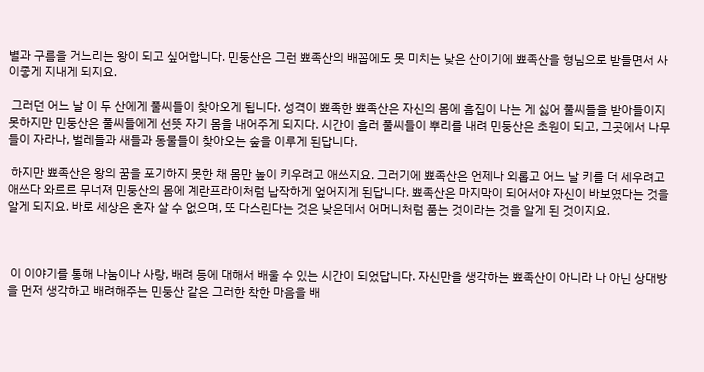별과 구름을 거느리는 왕이 되고 싶어합니다. 민둥산은 그런 뾰족산의 배꼽에도 못 미치는 낮은 산이기에 뾰족산을 형님으로 받들면서 사이좋게 지내게 되지요.

 그러던 어느 날 이 두 산에게 풀씨들이 찾아오게 됩니다. 성격이 뾰족한 뾰족산은 자신의 몸에 흠집이 나는 게 싫어 풀씨들을 받아들이지 못하지만 민둥산은 풀씨들에게 선뜻 자기 몸을 내어주게 되지다. 시간이 흘러 풀씨들이 뿌리를 내려 민둥산은 초원이 되고, 그곳에서 나무들이 자라나, 벌레들과 새들과 동물들이 찾아오는 숲을 이루게 된답니다.

 하지만 뾰족산은 왕의 꿈을 포기하지 못한 채 몸만 높이 키우려고 애쓰지요. 그러기에 뾰족산은 언제나 외롭고 어느 날 키를 더 세우려고 애쓰다 와르르 무너져 민둥산의 몸에 계란프라이처럼 납작하게 엎어지게 된답니다. 뾰족산은 마지막이 되어서야 자신이 바보였다는 것을 알게 되지요. 바로 세상은 혼자 살 수 없으며, 또 다스린다는 것은 낮은데서 어머니처럼 품는 것이라는 것을 알게 된 것이지요.



 이 이야기를 통해 나눔이나 사랑, 배려 등에 대해서 배울 수 있는 시간이 되었답니다. 자신만을 생각하는 뾰족산이 아니라 나 아닌 상대방을 먼저 생각하고 배려해주는 민둥산 같은 그러한 착한 마음을 배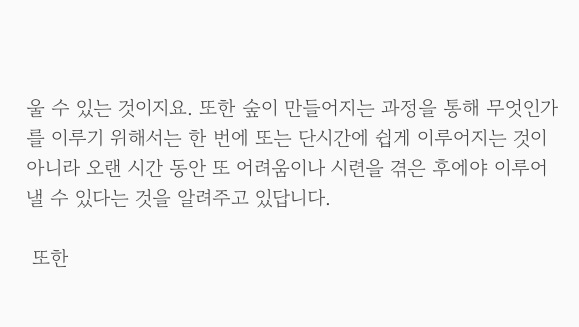울 수 있는 것이지요. 또한 숲이 만들어지는 과정을 통해 무엇인가를 이루기 위해서는 한 번에 또는 단시간에 쉽게 이루어지는 것이 아니라 오랜 시간 동안 또 어려움이나 시련을 겪은 후에야 이루어낼 수 있다는 것을 알려주고 있답니다.

 또한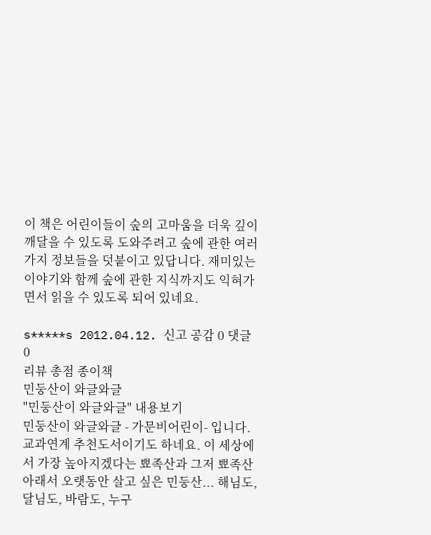이 책은 어린이들이 숲의 고마움을 더욱 깊이 깨달을 수 있도록 도와주려고 숲에 관한 여러 가지 정보들을 덧붙이고 있답니다. 재미있는 이야기와 함께 숲에 관한 지식까지도 익혀가면서 읽을 수 있도록 되어 있네요.

s*****s 2012.04.12. 신고 공감 0 댓글 0
리뷰 총점 종이책
민둥산이 와글와글
"민둥산이 와글와글" 내용보기
민둥산이 와글와글 - 가문비어린이- 입니다. 교과연계 추천도서이기도 하네요. 이 세상에서 가장 높아지겠다는 뾰족산과 그저 뾰족산 아래서 오랫동안 살고 싶은 민둥산... 해님도, 달님도, 바람도, 누구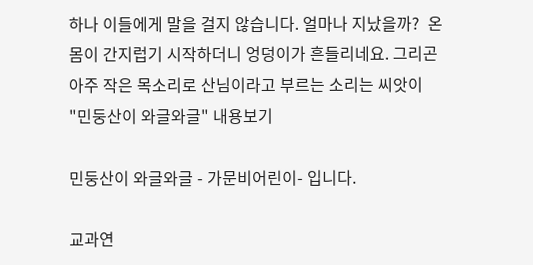하나 이들에게 말을 걸지 않습니다. 얼마나 지났을까?  온몸이 간지럽기 시작하더니 엉덩이가 흔들리네요. 그리곤 아주 작은 목소리로 산님이라고 부르는 소리는 씨앗이
"민둥산이 와글와글" 내용보기

민둥산이 와글와글 - 가문비어린이- 입니다.

교과연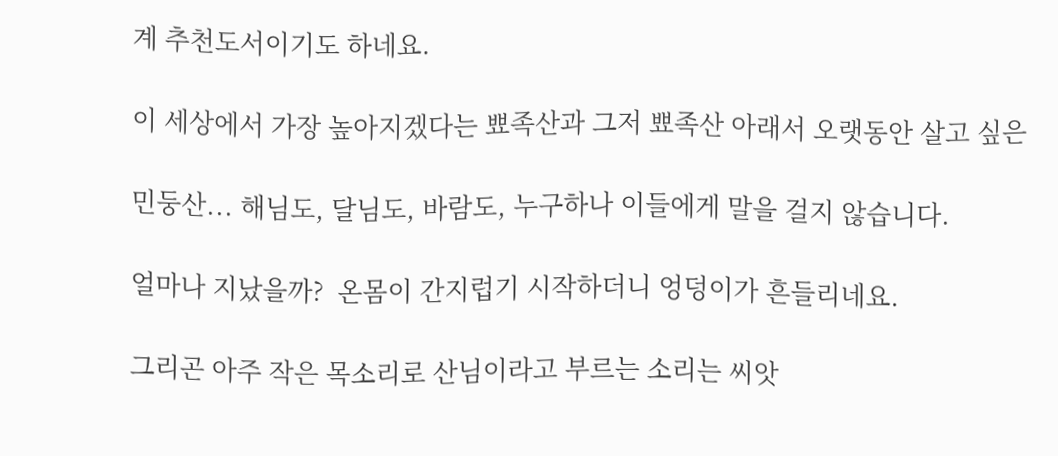계 추천도서이기도 하네요.

이 세상에서 가장 높아지겠다는 뾰족산과 그저 뾰족산 아래서 오랫동안 살고 싶은

민둥산... 해님도, 달님도, 바람도, 누구하나 이들에게 말을 걸지 않습니다.

얼마나 지났을까?  온몸이 간지럽기 시작하더니 엉덩이가 흔들리네요.

그리곤 아주 작은 목소리로 산님이라고 부르는 소리는 씨앗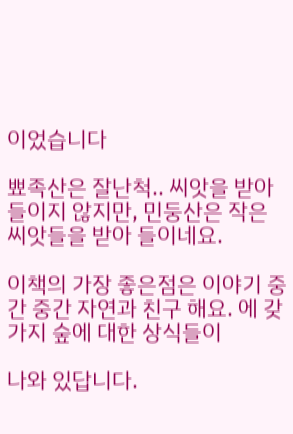이었습니다

뾰족산은 잘난척.. 씨앗을 받아들이지 않지만, 민둥산은 작은 씨앗들을 받아 들이네요.

이책의 가장 좋은점은 이야기 중간 중간 자연과 친구 해요. 에 갖가지 숲에 대한 상식들이

나와 있답니다.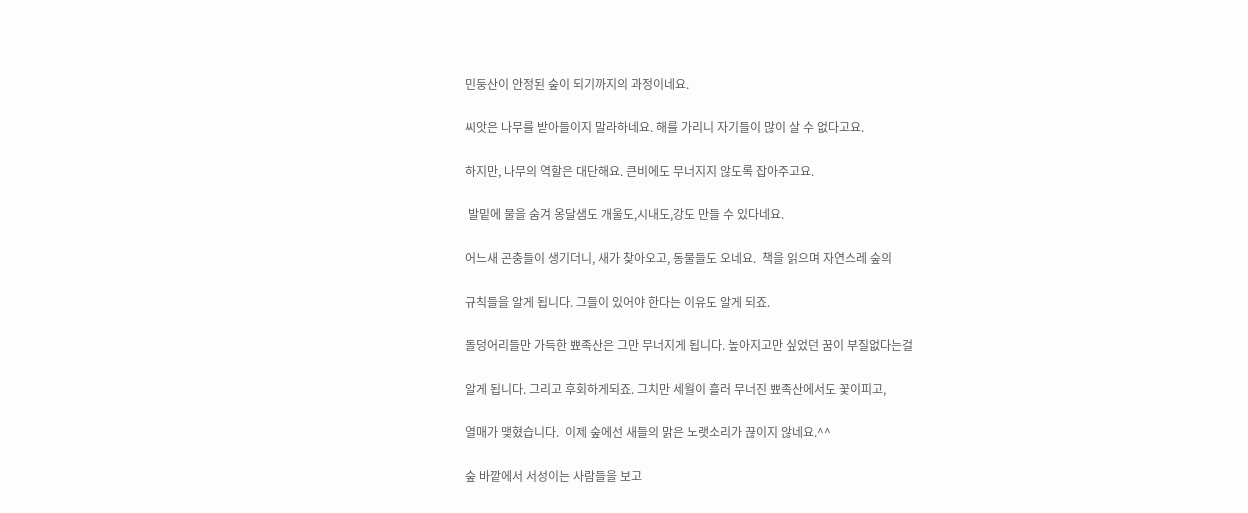민둥산이 안정된 숲이 되기까지의 과정이네요.

씨앗은 나무를 받아들이지 말라하네요. 해를 가리니 자기들이 많이 살 수 없다고요.

하지만, 나무의 역할은 대단해요. 큰비에도 무너지지 않도록 잡아주고요.

 발밑에 물을 숨겨 옹달샘도 개울도,시내도,강도 만들 수 있다네요.

어느새 곤충들이 생기더니, 새가 찾아오고, 동물들도 오네요.  책을 읽으며 자연스레 숲의

규칙들을 알게 됩니다. 그들이 있어야 한다는 이유도 알게 되죠.

돌덩어리들만 가득한 뾰족산은 그만 무너지게 됩니다. 높아지고만 싶었던 꿈이 부질없다는걸

알게 됩니다. 그리고 후회하게되죠. 그치만 세월이 흘러 무너진 뾰족산에서도 꽃이피고,

열매가 맺혔습니다.  이제 숲에선 새들의 맑은 노랫소리가 끊이지 않네요.^^

숲 바깥에서 서성이는 사람들을 보고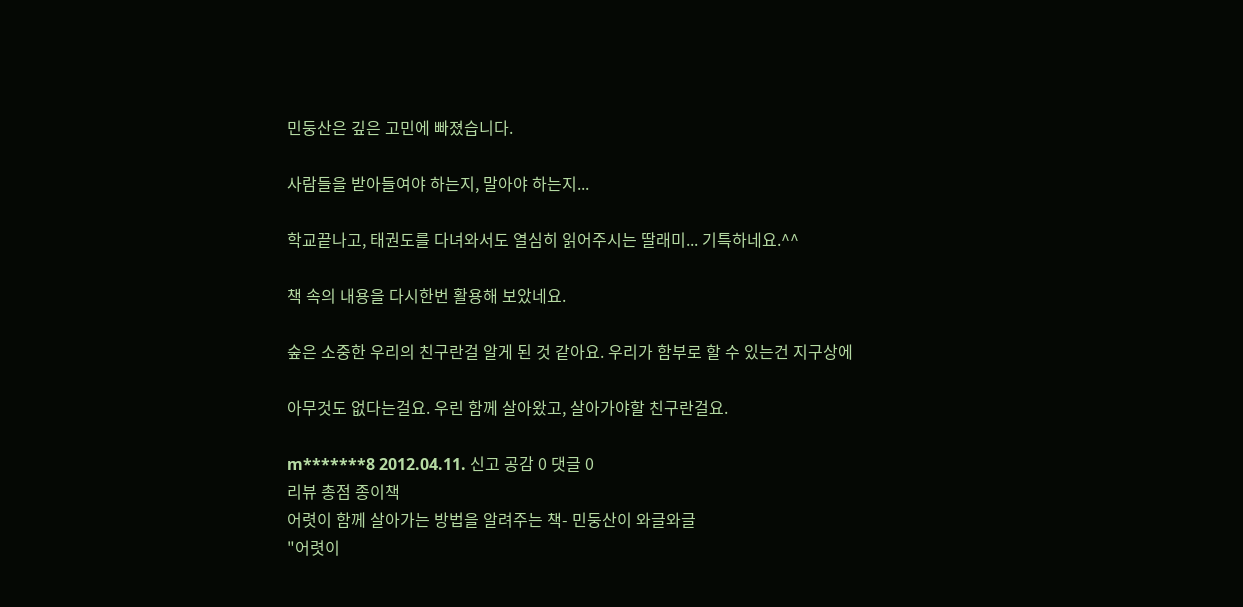민둥산은 깊은 고민에 빠졌습니다.

사람들을 받아들여야 하는지, 말아야 하는지...

학교끝나고, 태권도를 다녀와서도 열심히 읽어주시는 딸래미... 기특하네요.^^

책 속의 내용을 다시한번 활용해 보았네요.

숲은 소중한 우리의 친구란걸 알게 된 것 같아요. 우리가 함부로 할 수 있는건 지구상에

아무것도 없다는걸요. 우린 함께 살아왔고, 살아가야할 친구란걸요.

m*******8 2012.04.11. 신고 공감 0 댓글 0
리뷰 총점 종이책
어렷이 함께 살아가는 방법을 알려주는 책- 민둥산이 와글와글
"어렷이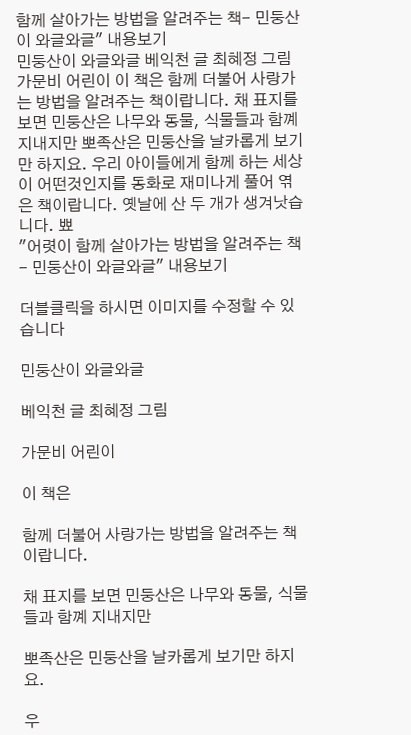함께 살아가는 방법을 알려주는 책- 민둥산이 와글와글" 내용보기
민둥산이 와글와글 베익천 글 최혜정 그림 가문비 어린이 이 책은 함께 더불어 사랑가는 방법을 알려주는 책이랍니다. 채 표지를 보면 민둥산은 나무와 동물, 식물들과 함꼐 지내지만 뽀족산은 민둥산을 날카롭게 보기만 하지요. 우리 아이들에게 함께 하는 세상이 어떤것인지를 동화로 재미나게 풀어 엮은 책이랍니다. 옛날에 산 두 개가 생겨낫습니다. 뾰
"어렷이 함께 살아가는 방법을 알려주는 책- 민둥산이 와글와글" 내용보기

더블클릭을 하시면 이미지를 수정할 수 있습니다

민둥산이 와글와글

베익천 글 최혜정 그림

가문비 어린이

이 책은

함께 더불어 사랑가는 방법을 알려주는 책이랍니다.

채 표지를 보면 민둥산은 나무와 동물, 식물들과 함꼐 지내지만

뽀족산은 민둥산을 날카롭게 보기만 하지요.

우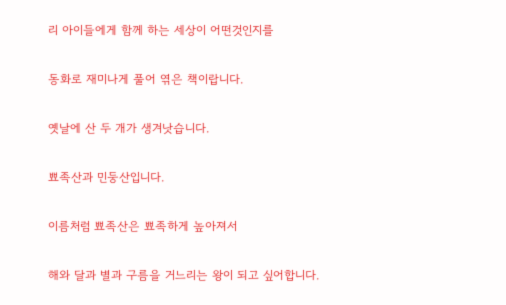리 아이들에게 함께 하는 세상이 어떤것인지를

동화로 재미나게 풀어 엮은 책이랍니다.

옛날에 산 두 개가 생겨낫습니다.

뾰족산과 민둥산입니다.

이름처럼 뾰족산은 뾰족하게 높아져서

해와 달과 별과 구름을 거느리는 왕이 되고 싶어합니다.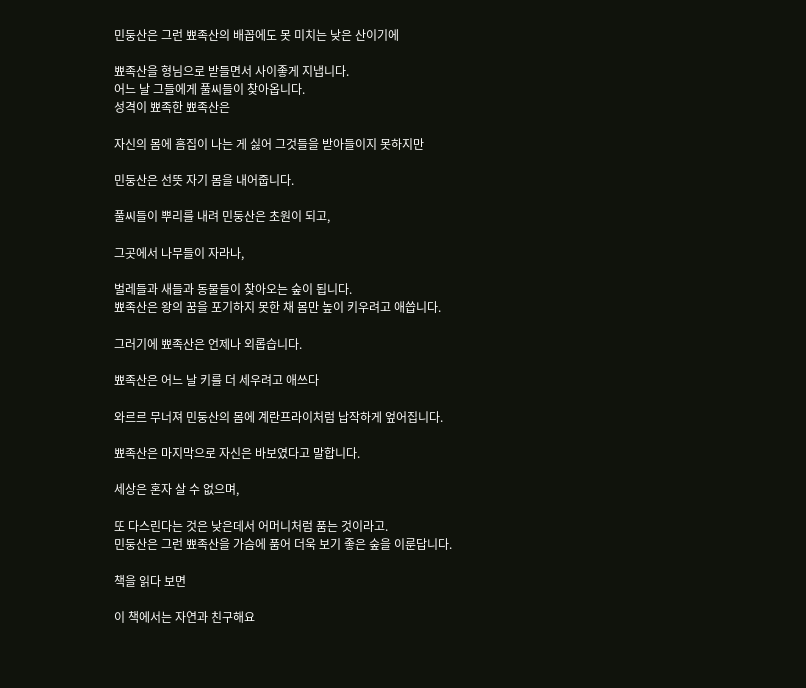민둥산은 그런 뾰족산의 배꼽에도 못 미치는 낮은 산이기에

뾰족산을 형님으로 받들면서 사이좋게 지냅니다.
어느 날 그들에게 풀씨들이 찾아옵니다.
성격이 뾰족한 뾰족산은

자신의 몸에 흠집이 나는 게 싫어 그것들을 받아들이지 못하지만

민둥산은 선뜻 자기 몸을 내어줍니다.

풀씨들이 뿌리를 내려 민둥산은 초원이 되고,

그곳에서 나무들이 자라나,

벌레들과 새들과 동물들이 찾아오는 숲이 됩니다.
뾰족산은 왕의 꿈을 포기하지 못한 채 몸만 높이 키우려고 애씁니다.

그러기에 뾰족산은 언제나 외롭습니다.

뾰족산은 어느 날 키를 더 세우려고 애쓰다

와르르 무너져 민둥산의 몸에 계란프라이처럼 납작하게 엎어집니다.

뾰족산은 마지막으로 자신은 바보였다고 말합니다.

세상은 혼자 살 수 없으며,

또 다스린다는 것은 낮은데서 어머니처럼 품는 것이라고.
민둥산은 그런 뾰족산을 가슴에 품어 더욱 보기 좋은 숲을 이룬답니다.

책을 읽다 보면

이 책에서는 자연과 친구해요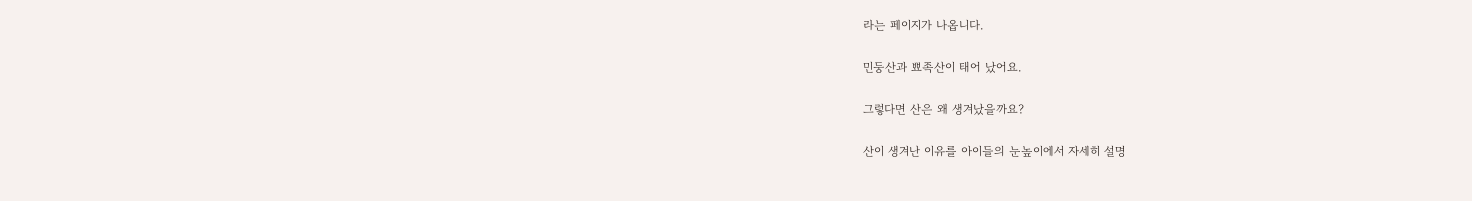라는 페이지가 나옵니다.

민둥산과 뾰족산이 태어 났어요.

그렇다면 산은 왜 생겨났을까요?

산이 생겨난 이유를 아이들의 눈높이에서 자세히 설명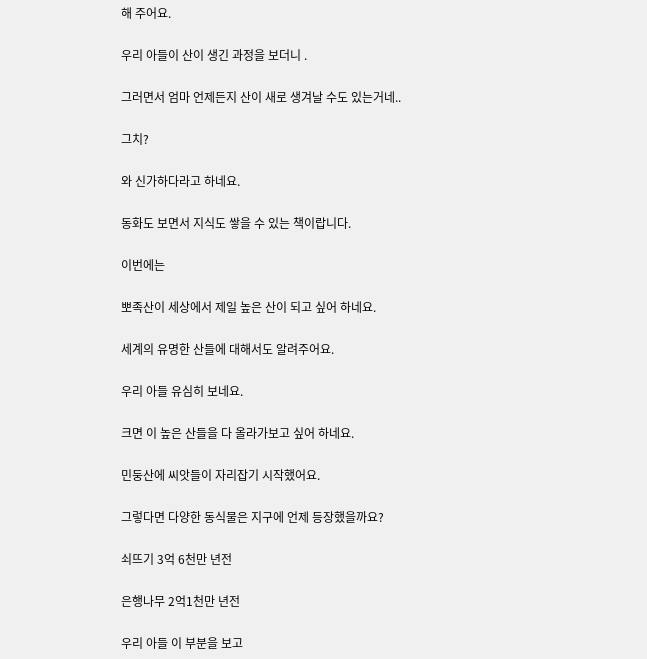해 주어요.

우리 아들이 산이 생긴 과정을 보더니 .

그러면서 엄마 언제든지 산이 새로 생겨날 수도 있는거네..

그치?

와 신가하다라고 하네요.

동화도 보면서 지식도 쌓을 수 있는 책이랍니다.

이번에는

뽀족산이 세상에서 제일 높은 산이 되고 싶어 하네요.

세계의 유명한 산들에 대해서도 알려주어요.

우리 아들 유심히 보네요.

크면 이 높은 산들을 다 올라가보고 싶어 하네요.

민둥산에 씨앗들이 자리잡기 시작했어요.

그렇다면 다양한 동식물은 지구에 언제 등장했을까요?

쇠뜨기 3억 6천만 년전

은행나무 2억1천만 년전

우리 아들 이 부분을 보고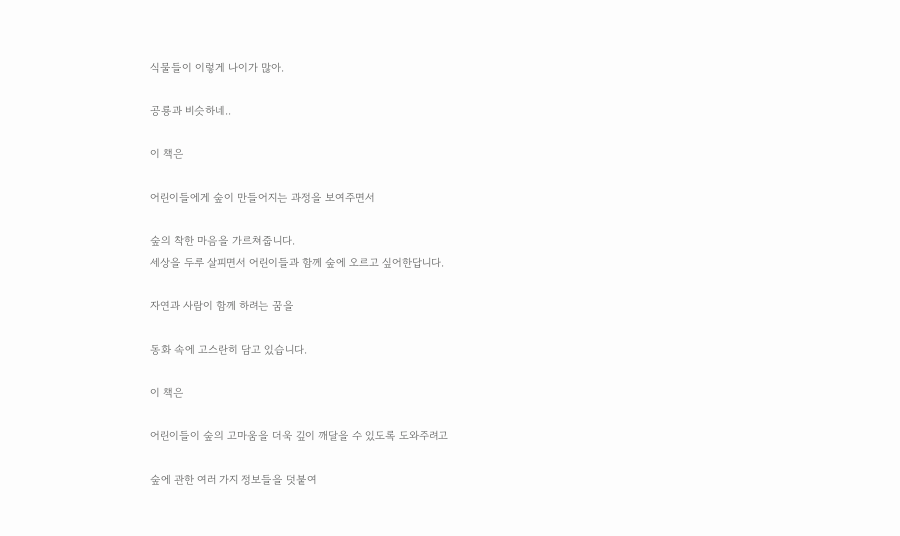식물들이 이렇게 나이가 많아.

공룡과 비슷하네..

이 책은

어린이들에게 숲이 만들어지는 과정을 보여주면서

숲의 착한 마음을 가르쳐줍니다.
세상을 두루 살피면서 어린이들과 함께 숲에 오르고 싶어한답니다.

자연과 사람이 함께 하려는 꿈을

동화 속에 고스란히 담고 있습니다.

이 책은

어린이들이 숲의 고마움을 더욱 깊이 깨달을 수 있도록 도와주려고

숲에 관한 여러 가지 정보들을 덧붙여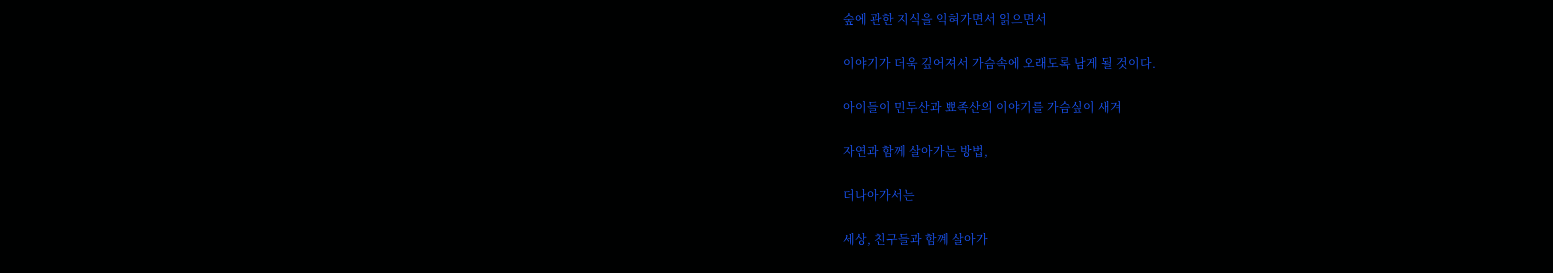숲에 관한 지식을 익혀가면서 읽으면서

이야기가 더욱 깊어져서 가슴속에 오래도록 남게 될 것이다.

아이들이 민두산과 뾰족산의 이야기를 가슴싶이 새겨

자연과 함께 살아가는 방법,

더나아가서는

세상, 친구들과 함꼐 살아가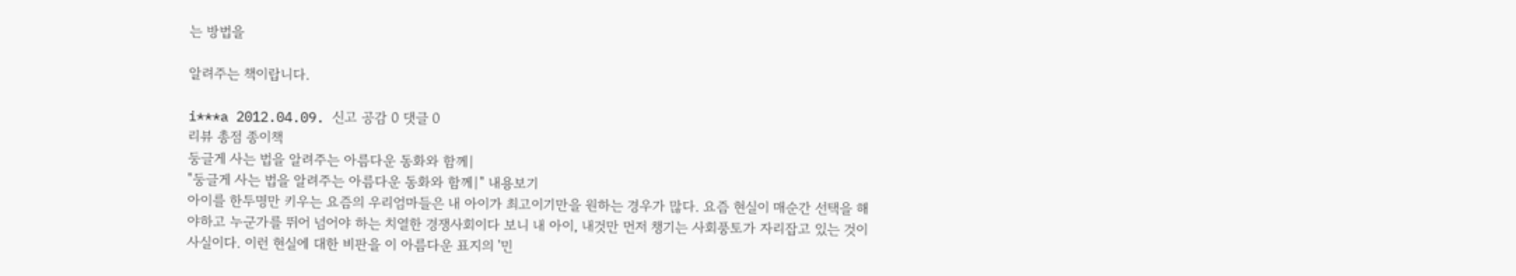는 방법을

알려주는 책이랍니다.

i***a 2012.04.09. 신고 공감 0 댓글 0
리뷰 총점 종이책
둥글게 사는 법을 알려주는 아름다운 동화와 함께|
"둥글게 사는 법을 알려주는 아름다운 동화와 함께|" 내용보기
아이를 한두명만 키우는 요즘의 우리엄마들은 내 아이가 최고이기만을 원하는 경우가 많다. 요즘 현실이 매순간 선택을 해야하고 누군가를 뛰어 넘어야 하는 치열한 경쟁사회이다 보니 내 아이, 내것만 먼저 챙기는 사회풍토가 자리잡고 있는 것이 사실이다. 이런 현실에 대한 비판을 이 아름다운 표지의 '민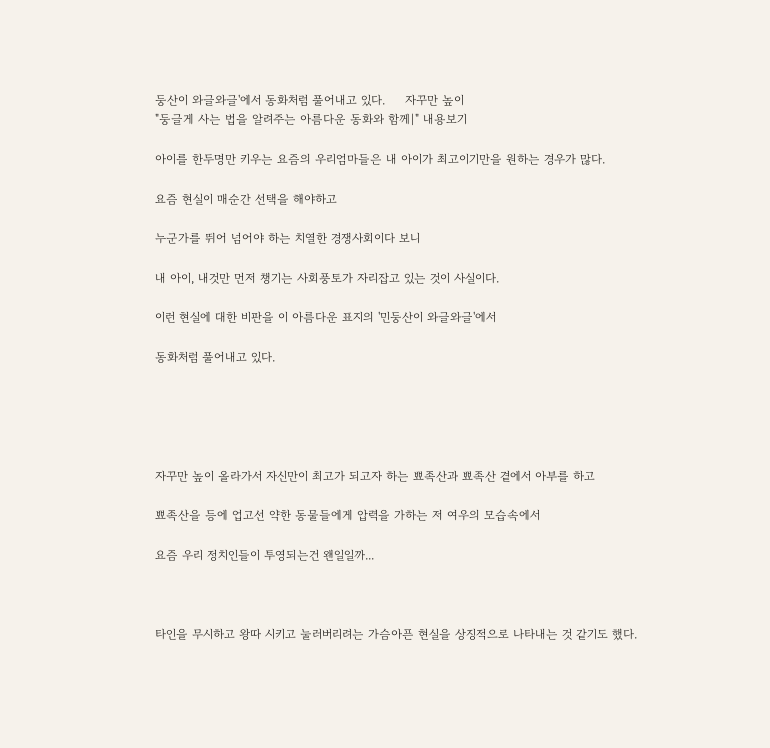둥산이 와글와글'에서 동화처럼 풀어내고 있다.     자꾸만 높이
"둥글게 사는 법을 알려주는 아름다운 동화와 함께|" 내용보기

아이를 한두명만 키우는 요즘의 우리엄마들은 내 아이가 최고이기만을 원하는 경우가 많다.

요즘 현실이 매순간 선택을 해야하고

누군가를 뛰어 넘어야 하는 치열한 경쟁사회이다 보니

내 아이, 내것만 먼저 챙기는 사회풍토가 자리잡고 있는 것이 사실이다.

이런 현실에 대한 비판을 이 아름다운 표지의 '민둥산이 와글와글'에서

동화처럼 풀어내고 있다.





자꾸만 높이 올라가서 자신만이 최고가 되고자 하는 뾰족산과 뾰족산 곁에서 아부를 하고

뾰족산을 등에 업고선 약한 동물들에게 압력을 가하는 저 여우의 모습속에서

요즘 우리 정치인들이 투영되는건 왠일일까...



타인을 무시하고 왕따 시키고 눌러버리려는 가슴아픈 현실을 상징적으로 나타내는 것 같기도 했다.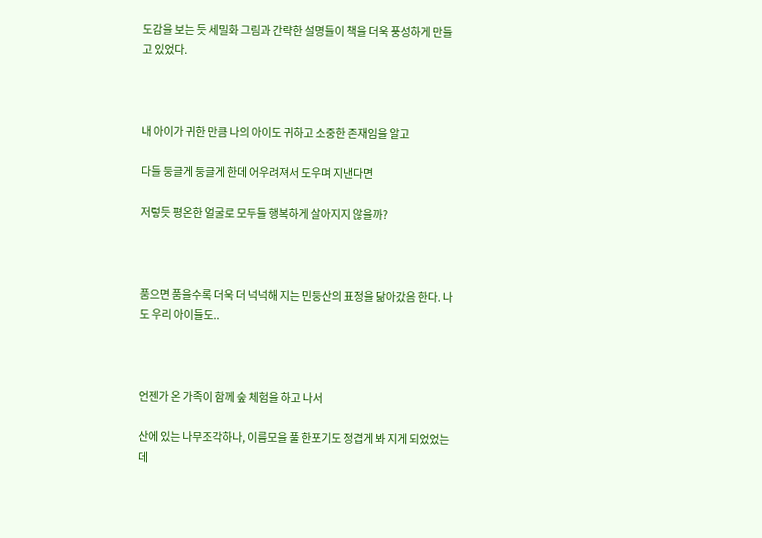도감을 보는 듯 세밀화 그림과 간략한 설명들이 책을 더욱 풍성하게 만들고 있었다.



내 아이가 귀한 만큼 나의 아이도 귀하고 소중한 존재임을 알고

다들 둥글게 둥글게 한데 어우려져서 도우며 지낸다면

저렇듯 평온한 얼굴로 모두들 행복하게 살아지지 않을까?



품으면 품을수록 더욱 더 넉넉해 지는 민둥산의 표정을 닮아갔음 한다. 나도 우리 아이들도..



언젠가 온 가족이 함께 숲 체험을 하고 나서

산에 있는 나무조각하나, 이름모을 풀 한포기도 정겹게 봐 지게 되었었는데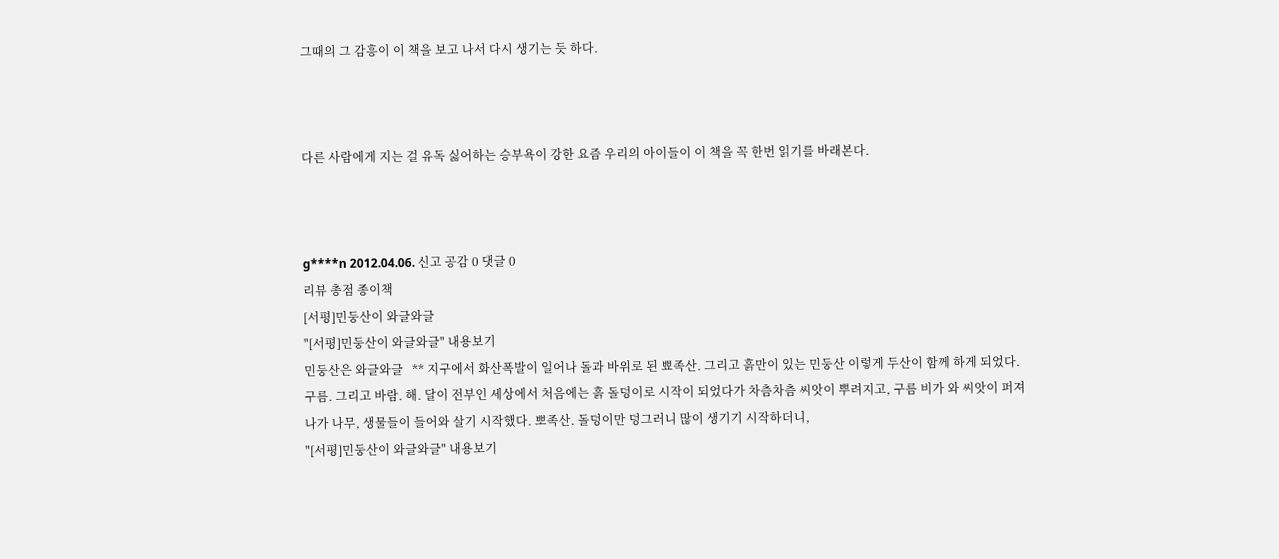그때의 그 감흥이 이 책을 보고 나서 다시 생기는 듯 하다.



다른 사람에게 지는 걸 유독 싫어하는 승부욕이 강한 요즘 우리의 아이들이 이 책을 꼭 한번 읽기를 바래본다.



g****n 2012.04.06. 신고 공감 0 댓글 0
리뷰 총점 종이책
[서평]민둥산이 와글와글
"[서평]민둥산이 와글와글" 내용보기
민둥산은 와글와글   ** 지구에서 화산폭발이 일어나 돌과 바위로 된 뾰족산. 그리고 흙만이 있는 민둥산 이렇게 두산이 함께 하게 되었다. 구름. 그리고 바람. 해. 달이 전부인 세상에서 처음에는 흙 돌덩이로 시작이 되었다가 차츰차츰 씨앗이 뿌려지고, 구름 비가 와 씨앗이 퍼져나가 나무, 생물들이 들어와 살기 시작했다. 뽀족산. 돌덩이만 덩그러니 많이 생기기 시작하더니,
"[서평]민둥산이 와글와글" 내용보기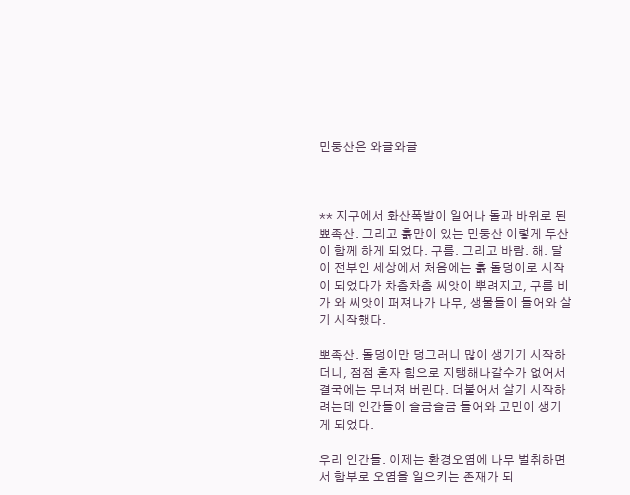민둥산은 와글와글



** 지구에서 화산폭발이 일어나 돌과 바위로 된 뾰족산. 그리고 흙만이 있는 민둥산 이렇게 두산이 함께 하게 되었다. 구름. 그리고 바람. 해. 달이 전부인 세상에서 처음에는 흙 돌덩이로 시작이 되었다가 차츰차츰 씨앗이 뿌려지고, 구름 비가 와 씨앗이 퍼져나가 나무, 생물들이 들어와 살기 시작했다.

뽀족산. 돌덩이만 덩그러니 많이 생기기 시작하더니, 점점 혼자 힘으로 지탱해나갈수가 없어서 결국에는 무너져 버린다. 더불어서 살기 시작하려는데 인간들이 슬금슬금 들어와 고민이 생기게 되었다.

우리 인간들. 이제는 환경오염에 나무 벌취하면서 함부로 오염을 일으키는 존재가 되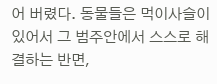어 버렸다. 동물들은 먹이사슬이 있어서 그 범주안에서 스스로 해결하는 반면,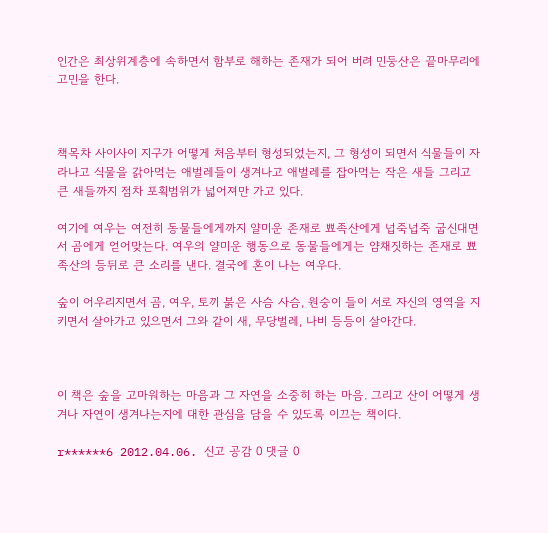인간은 최상위계층에 속하면서 함부로 해하는 존재가 되어 버려 민둥산은 끝마무리에 고민을 한다.



책목차 사이사이 지구가 어떻게 처음부터 형성되었는지, 그 형성이 되면서 식물들이 자라나고 식물을 갉아먹는 애벌레들이 생겨나고 애벌레를 잡아먹는 작은 새들 그리고 큰 새들까지 점차 포획범위가 넓어져만 가고 있다.

여기에 여우는 여전히 동물들에게까지 얄미운 존재로 뾰족산에게 넙죽넙죽 굽신대면서 곰에게 얻어맞는다. 여우의 얄미운 행동으로 동물들에게는 얌채짓하는 존재로 뾰족산의 등뒤로 큰 소리를 낸다. 결국에 혼이 나는 여우다.

숲이 어우리지면서 곰, 여우, 토끼 붉은 사슴 사슴, 원숭이 들이 서로 자신의 영역을 지키면서 살아가고 있으면서 그와 같이 새, 무당벌레, 나비 등등이 살아간다.



이 책은 숲을 고마워하는 마음과 그 자연을 소중히 하는 마음. 그리고 산이 어떻게 생겨나 자연이 생겨나는지에 대한 관심을 담을 수 있도록 이끄는 책이다.

r******6 2012.04.06. 신고 공감 0 댓글 0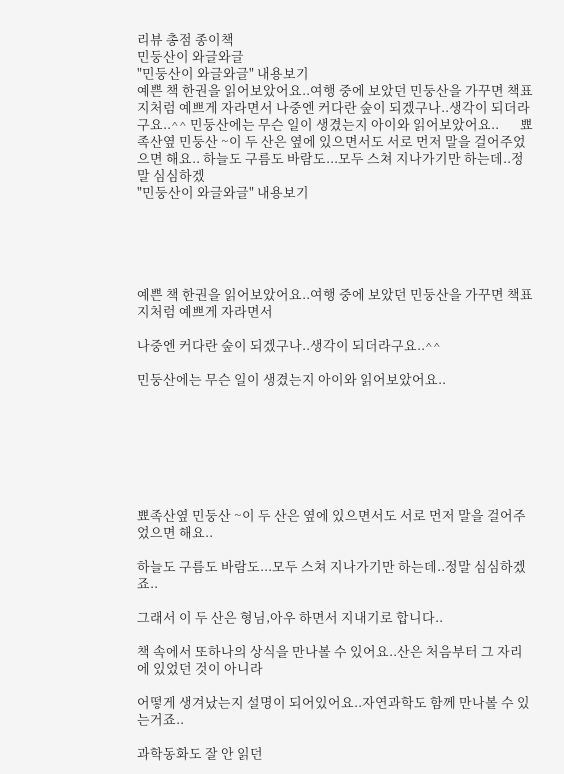리뷰 총점 종이책
민둥산이 와글와글
"민둥산이 와글와글" 내용보기
예쁜 책 한권을 읽어보았어요..여행 중에 보았던 민둥산을 가꾸면 책표지처럼 예쁘게 자라면서 나중엔 커다란 숲이 되겠구나..생각이 되더라구요..^^ 민둥산에는 무슨 일이 생겼는지 아이와 읽어보았어요..       뾰족산옆 민둥산 ~이 두 산은 옆에 있으면서도 서로 먼저 말을 걸어주었으면 해요.. 하늘도 구름도 바람도...모두 스쳐 지나가기만 하는데..정말 심심하겠
"민둥산이 와글와글" 내용보기





예쁜 책 한권을 읽어보았어요..여행 중에 보았던 민둥산을 가꾸면 책표지처럼 예쁘게 자라면서

나중엔 커다란 숲이 되겠구나..생각이 되더라구요..^^

민둥산에는 무슨 일이 생겼는지 아이와 읽어보았어요..







뾰족산옆 민둥산 ~이 두 산은 옆에 있으면서도 서로 먼저 말을 걸어주었으면 해요..

하늘도 구름도 바람도...모두 스쳐 지나가기만 하는데..정말 심심하겠죠..

그래서 이 두 산은 형님,아우 하면서 지내기로 합니다..

책 속에서 또하나의 상식을 만나볼 수 있어요..산은 처음부터 그 자리에 있었던 것이 아니라

어떻게 생겨났는지 설명이 되어있어요..자연과학도 함께 만나볼 수 있는거죠..

과학동화도 잘 안 읽던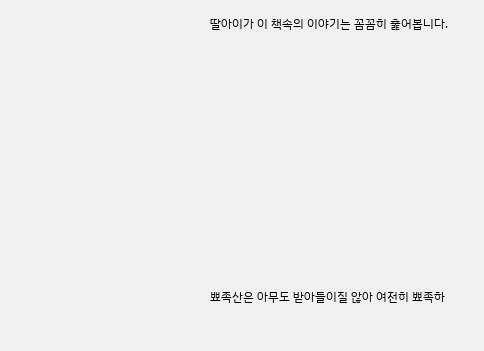딸아이가 이 책속의 이야기는 꼼꼼히 훑어봅니다.











뾰족산은 아무도 받아들이질 않아 여전히 뾰족하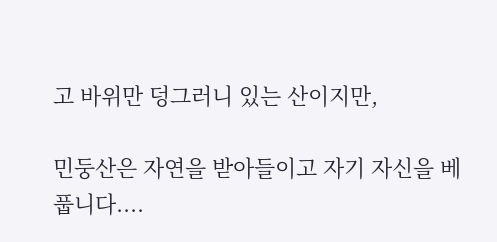고 바위만 덩그러니 있는 산이지만,

민둥산은 자연을 받아들이고 자기 자신을 베풉니다....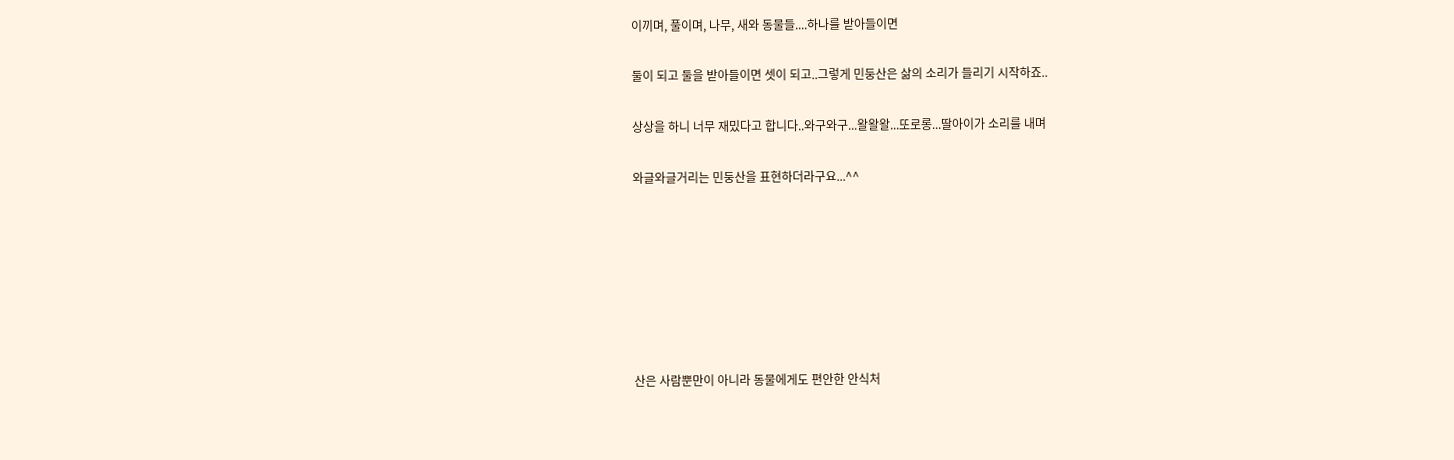이끼며, 풀이며, 나무, 새와 동물들....하나를 받아들이면

둘이 되고 둘을 받아들이면 셋이 되고..그렇게 민둥산은 삶의 소리가 들리기 시작하죠..

상상을 하니 너무 재밌다고 합니다..와구와구...왈왈왈...또로롱...딸아이가 소리를 내며

와글와글거리는 민둥산을 표현하더라구요...^^







산은 사람뿐만이 아니라 동물에게도 편안한 안식처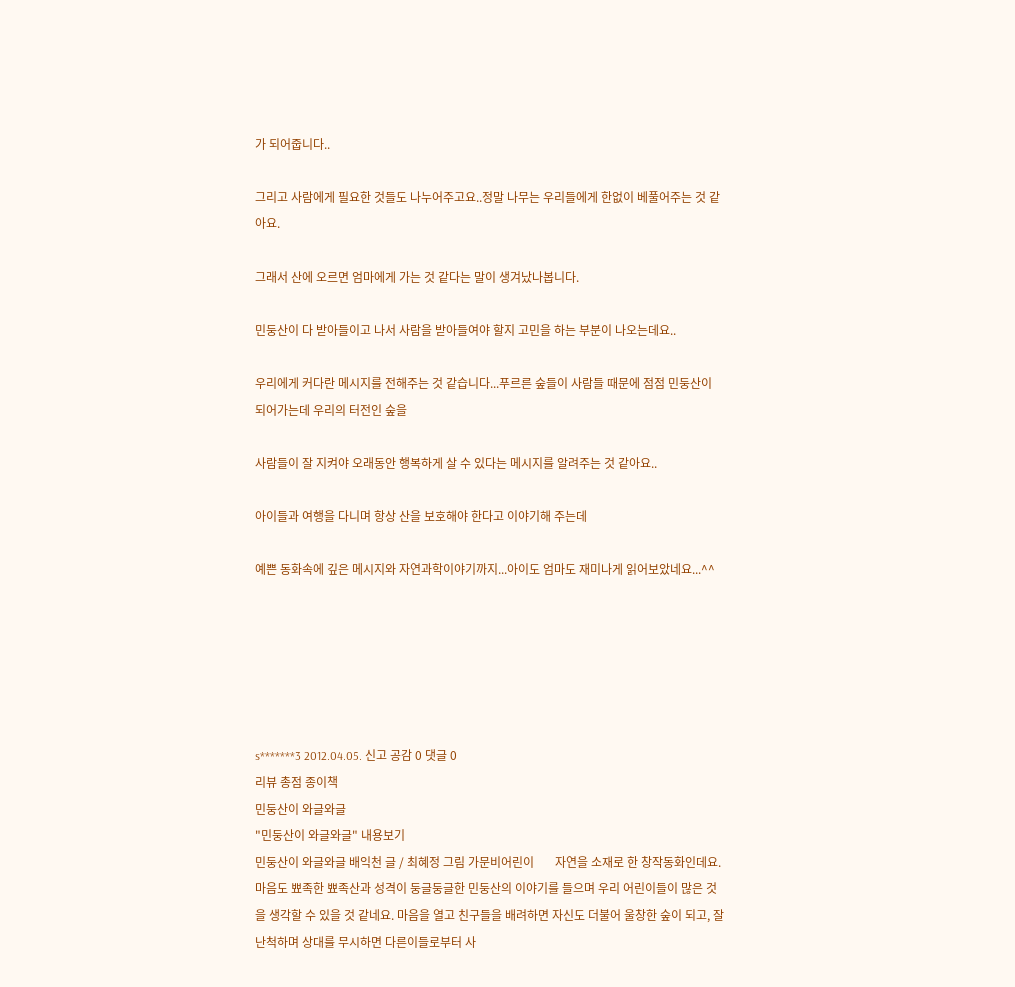가 되어줍니다..

그리고 사람에게 필요한 것들도 나누어주고요..정말 나무는 우리들에게 한없이 베풀어주는 것 같아요.

그래서 산에 오르면 엄마에게 가는 것 같다는 말이 생겨났나봅니다.

민둥산이 다 받아들이고 나서 사람을 받아들여야 할지 고민을 하는 부분이 나오는데요..

우리에게 커다란 메시지를 전해주는 것 같습니다...푸르른 숲들이 사람들 때문에 점점 민둥산이 되어가는데 우리의 터전인 숲을

사람들이 잘 지켜야 오래동안 행복하게 살 수 있다는 메시지를 알려주는 것 같아요..

아이들과 여행을 다니며 항상 산을 보호해야 한다고 이야기해 주는데

예쁜 동화속에 깊은 메시지와 자연과학이야기까지...아이도 엄마도 재미나게 읽어보았네요...^^






s*******3 2012.04.05. 신고 공감 0 댓글 0
리뷰 총점 종이책
민둥산이 와글와글
"민둥산이 와글와글" 내용보기
민둥산이 와글와글 배익천 글 / 최혜정 그림 가문비어린이       자연을 소재로 한 창작동화인데요. 마음도 뾰족한 뾰족산과 성격이 둥글둥글한 민둥산의 이야기를 들으며 우리 어린이들이 많은 것을 생각할 수 있을 것 같네요. 마음을 열고 친구들을 배려하면 자신도 더불어 울창한 숲이 되고, 잘난척하며 상대를 무시하면 다른이들로부터 사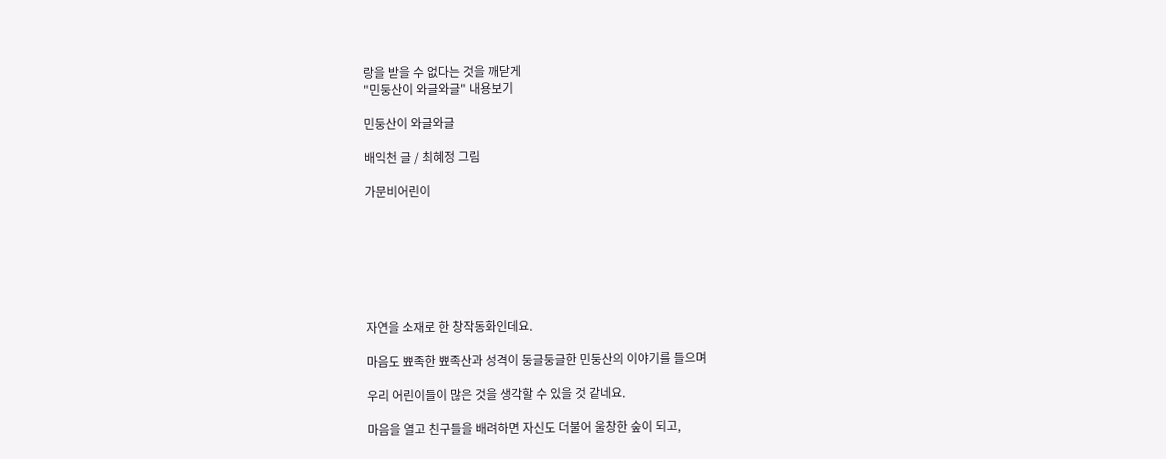랑을 받을 수 없다는 것을 깨닫게
"민둥산이 와글와글" 내용보기

민둥산이 와글와글

배익천 글 / 최혜정 그림

가문비어린이







자연을 소재로 한 창작동화인데요.

마음도 뾰족한 뾰족산과 성격이 둥글둥글한 민둥산의 이야기를 들으며

우리 어린이들이 많은 것을 생각할 수 있을 것 같네요.

마음을 열고 친구들을 배려하면 자신도 더불어 울창한 숲이 되고,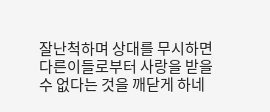잘난척하며 상대를 무시하면 다른이들로부터 사랑을 받을 수 없다는 것을 깨닫게 하네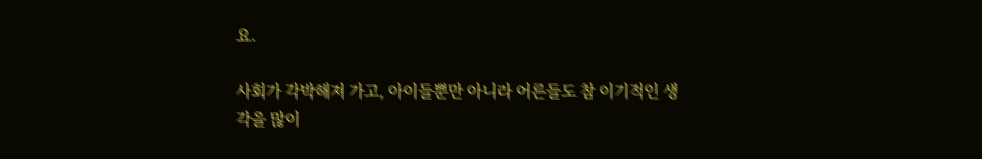요.

사회가 각박해져 가고, 아이들뿐만 아니라 어른들도 참 이기적인 생각을 많이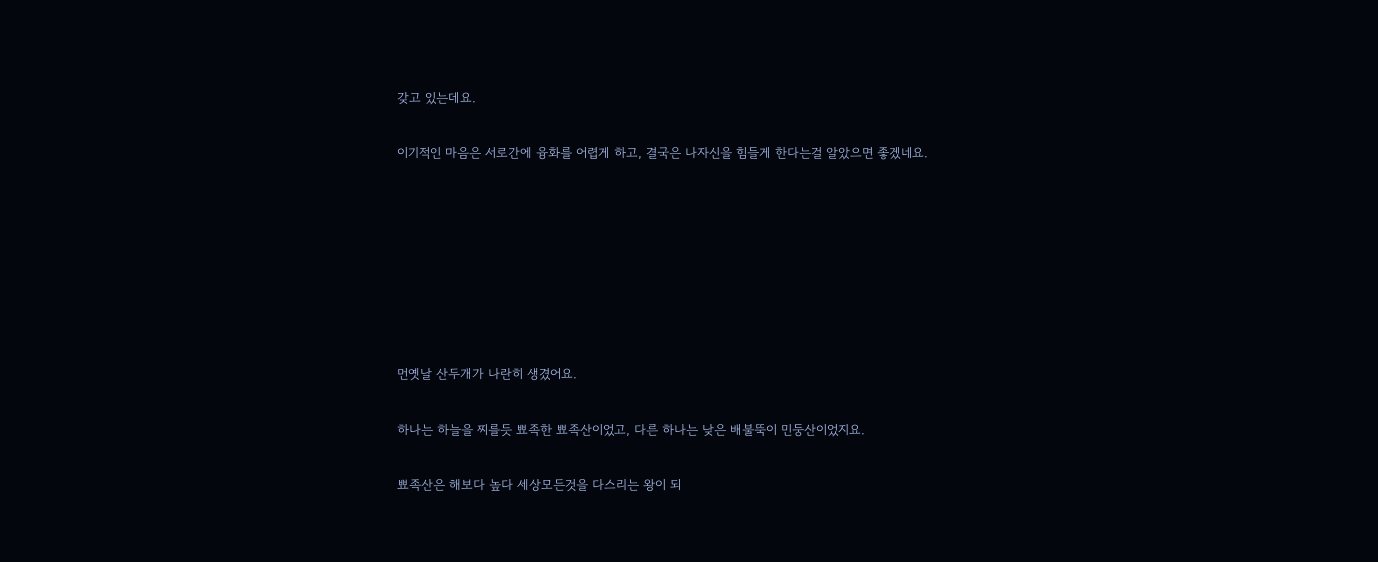갖고 있는데요.

이기적인 마음은 서로간에 융화를 어렵게 하고, 결국은 나자신을 힘들게 한다는걸 알았으면 좋겠네요.







먼옛날 산두개가 나란히 생겼어요.

하나는 하늘을 찌를듯 뾰족한 뾰족산이었고, 다른 하나는 낮은 배불뚝이 민둥산이었지요.

뾰족산은 해보다 높다 세상모든것을 다스리는 왕이 되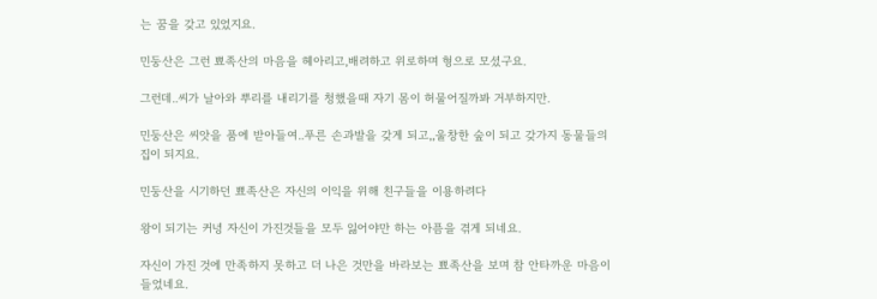는 꿈을 갖고 있었지요.

민둥산은 그런 뾰족산의 마음을 헤아리고,배려하고 위로하며 형으로 모셨구요.

그런데..씨가 날아와 뿌리를 내리기를 청했을때 자기 몸이 허물어질까봐 거부하지만.

민둥산은 씨앗을 품에 받아들여..푸른 손과발을 갖게 되고,,울창한 숲이 되고 갖가지 동물들의 집이 되지요.

민둥산을 시기하던 뾰족산은 자신의 이익을 위해 친구들을 이용하려다

왕이 되기는 커녕 자신이 가진것들을 모두 잃어야만 하는 아픔을 겪게 되네요.

자신이 가진 것에 만족하지 못하고 더 나은 것만을 바라보는 뾰족산을 보며 참 안타까운 마음이 들었네요.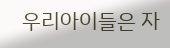우리아이들은 자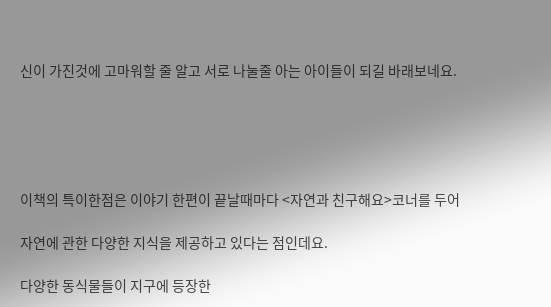신이 가진것에 고마워할 줄 알고 서로 나눌줄 아는 아이들이 되길 바래보네요.





이책의 특이한점은 이야기 한편이 끝날때마다 <자연과 친구해요>코너를 두어

자연에 관한 다양한 지식을 제공하고 있다는 점인데요.

다양한 동식물들이 지구에 등장한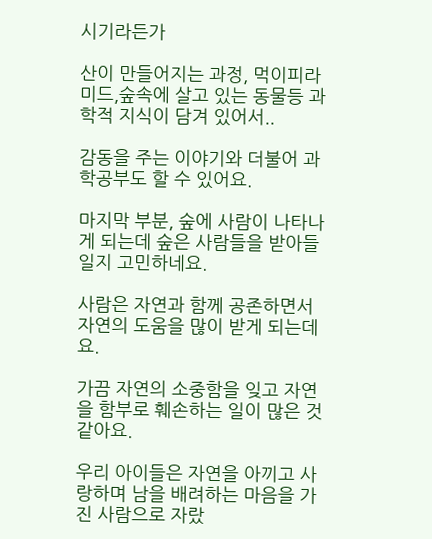시기라든가

산이 만들어지는 과정, 먹이피라미드,숲속에 살고 있는 동물등 과학적 지식이 담겨 있어서..

감동을 주는 이야기와 더불어 과학공부도 할 수 있어요.

마지막 부분, 숲에 사람이 나타나게 되는데 숲은 사람들을 받아들일지 고민하네요.

사람은 자연과 함께 공존하면서 자연의 도움을 많이 받게 되는데요.

가끔 자연의 소중함을 잊고 자연을 함부로 훼손하는 일이 많은 것 같아요.

우리 아이들은 자연을 아끼고 사랑하며 남을 배려하는 마음을 가진 사람으로 자랐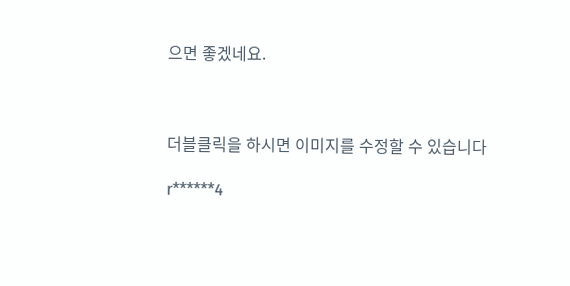으면 좋겠네요.



더블클릭을 하시면 이미지를 수정할 수 있습니다

r******4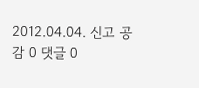2012.04.04. 신고 공감 0 댓글 0